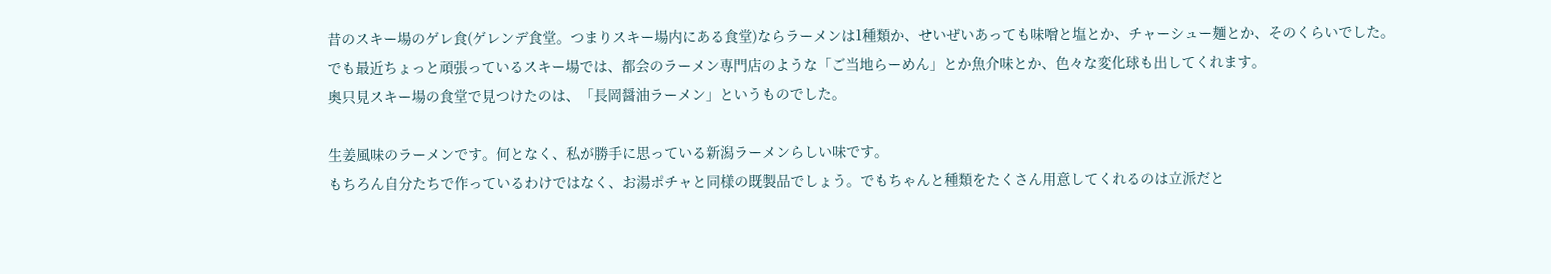昔のスキー場のゲレ食(ゲレンデ食堂。つまりスキー場内にある食堂)ならラーメンは1種類か、せいぜいあっても味噌と塩とか、チャーシュー麺とか、そのくらいでした。
でも最近ちょっと頑張っているスキー場では、都会のラーメン専門店のような「ご当地らーめん」とか魚介味とか、色々な変化球も出してくれます。
奥只見スキー場の食堂で見つけたのは、「長岡醤油ラーメン」というものでした。

生姜風味のラーメンです。何となく、私が勝手に思っている新潟ラーメンらしい味です。
もちろん自分たちで作っているわけではなく、お湯ポチャと同様の既製品でしょう。でもちゃんと種類をたくさん用意してくれるのは立派だと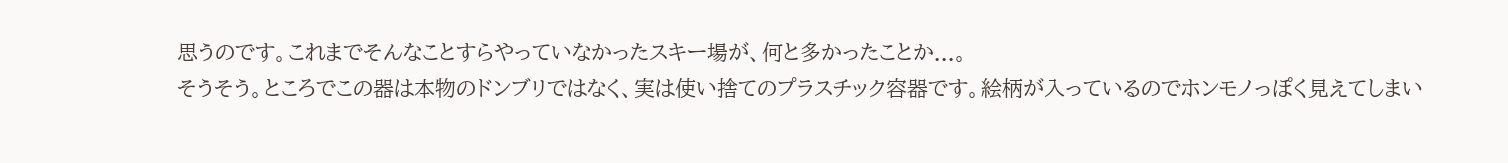思うのです。これまでそんなことすらやっていなかったスキー場が、何と多かったことか...。
そうそう。ところでこの器は本物のドンブリではなく、実は使い捨てのプラスチック容器です。絵柄が入っているのでホンモノっぽく見えてしまい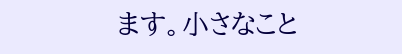ます。小さなこと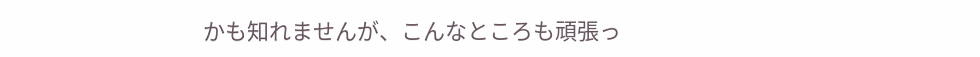かも知れませんが、こんなところも頑張っ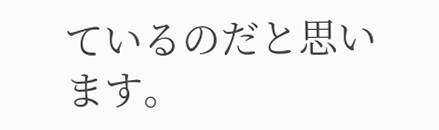ているのだと思います。